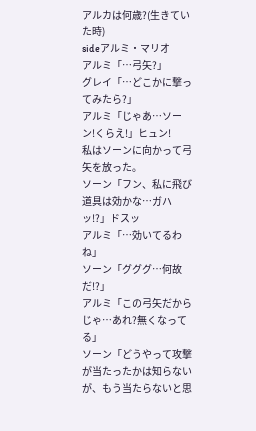アルカは何歳?(生きていた時)
sideアルミ・マリオ
アルミ「…弓矢?」
グレイ「…どこかに撃ってみたら?」
アルミ「じゃあ…ソーン!くらえ!」ヒュン!
私はソーンに向かって弓矢を放った。
ソーン「フン、私に飛び道具は効かな…ガハッ!?」ドスッ
アルミ「…効いてるわね」
ソーン「グググ…何故だ!?」
アルミ「この弓矢だからじゃ…あれ?無くなってる」
ソーン「どうやって攻撃が当たったかは知らないが、もう当たらないと思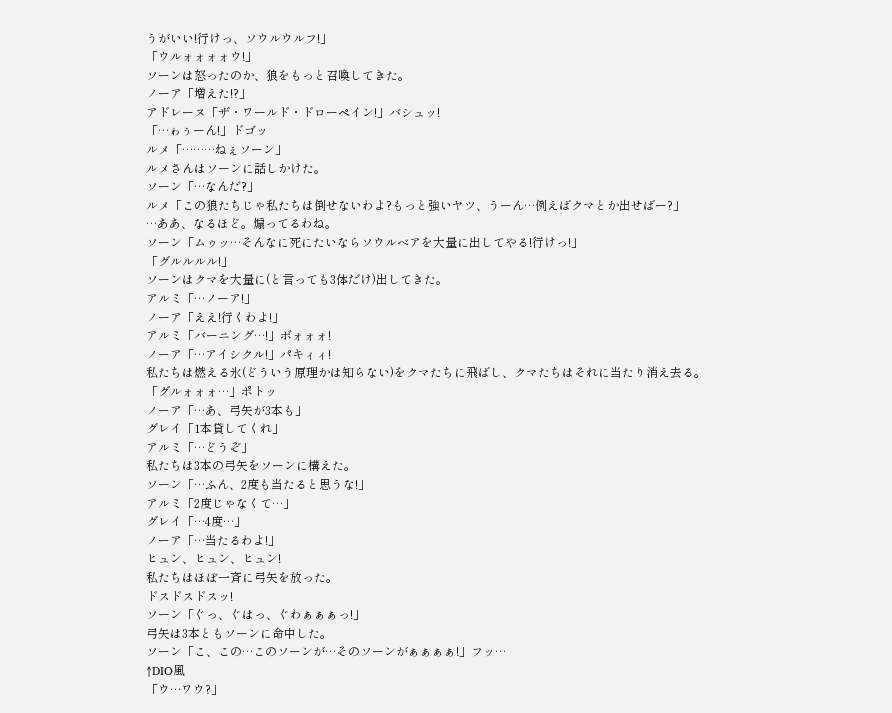うがいい!行けっ、ソウルウルフ!」
「ウルォォォォウ!」
ソーンは怒ったのか、狼をもっと召喚してきた。
ノーア「増えた!?」
アドレーヌ「ザ・ワールド・ドローペイン!」バシュッ!
「…ゎぅーん!」ドゴッ
ルメ「………ねぇソーン」
ルメさんはソーンに話しかけた。
ソーン「…なんだ?」
ルメ「この狼たちじゃ私たちは倒せないわよ?もっと強いヤツ、うーん…例えばクマとか出せばー?」
…ああ、なるほど。煽ってるわね。
ソーン「ムゥッ…そんなに死にたいならソウルベアを大量に出してやる!行けっ!」
「グルルルル!」
ソーンはクマを大量に(と言っても3体だけ)出してきた。
アルミ「…ノーア!」
ノーア「ええ!行くわよ!」
アルミ「バーニング…!」ボォォォ!
ノーア「…アイシクル!」パキィィ!
私たちは燃える氷(どういう原理かは知らない)をクマたちに飛ばし、クマたちはそれに当たり消え去る。
「グルォォォ…」ポトッ
ノーア「…あ、弓矢が3本も」
グレイ「1本貸してくれ」
アルミ「…どうぞ」
私たちは3本の弓矢をソーンに構えた。
ソーン「…ふん、2度も当たると思うな!」
アルミ「2度じゃなくて…」
グレイ「…4度…」
ノーア「…当たるわよ!」
ヒュン、ヒュン、ヒュン!
私たちはほぼ一斉に弓矢を放った。
ドスドスドスッ!
ソーン「ぐっ、ぐはっ、ぐわぁぁぁっ!」
弓矢は3本ともソーンに命中した。
ソーン「こ、この…このソーンが…そのソーンがぁぁぁぁ!」フッ…
↑DIO風
「ウ…ワウ?」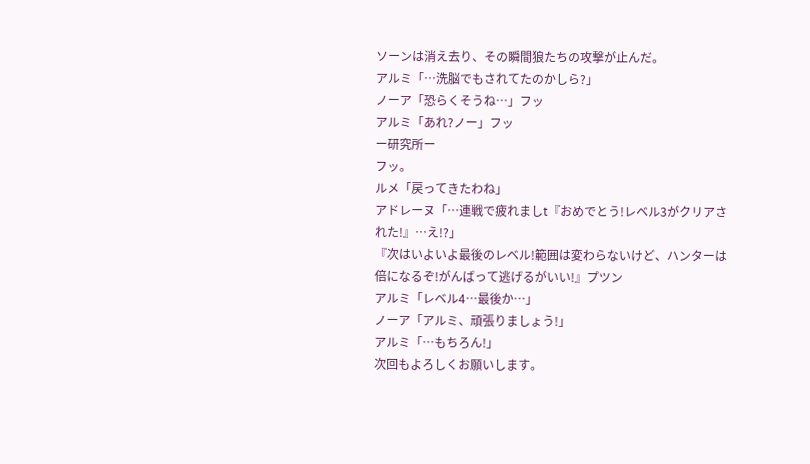ソーンは消え去り、その瞬間狼たちの攻撃が止んだ。
アルミ「…洗脳でもされてたのかしら?」
ノーア「恐らくそうね…」フッ
アルミ「あれ?ノー」フッ
ー研究所ー
フッ。
ルメ「戻ってきたわね」
アドレーヌ「…連戦で疲れましt『おめでとう!レベル3がクリアされた!』…え!?」
『次はいよいよ最後のレベル!範囲は変わらないけど、ハンターは倍になるぞ!がんばって逃げるがいい!』プツン
アルミ「レベル4…最後か…」
ノーア「アルミ、頑張りましょう!」
アルミ「…もちろん!」
次回もよろしくお願いします。